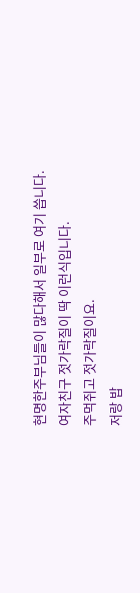현명한주부님들이 많다해서 일부로 여기 씁니다.
여자친구 젓가락질이 딱 이런식입니다.
주먹쥐고 젓가락질이요.
저랑 밥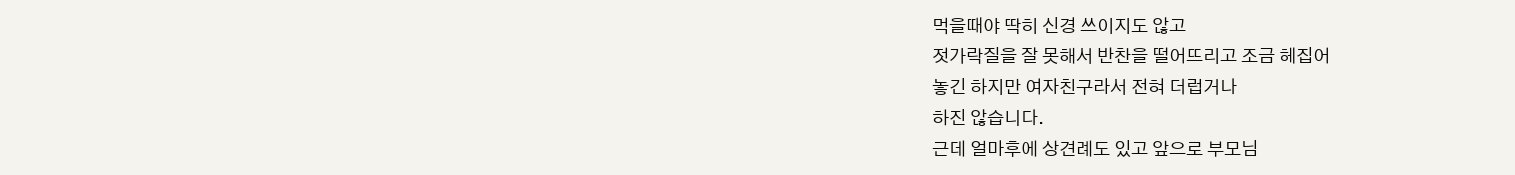먹을때야 딱히 신경 쓰이지도 않고
젓가락질을 잘 못해서 반찬을 떨어뜨리고 조금 헤집어
놓긴 하지만 여자친구라서 전혀 더럽거나
하진 않습니다.
근데 얼마후에 상견례도 있고 앞으로 부모님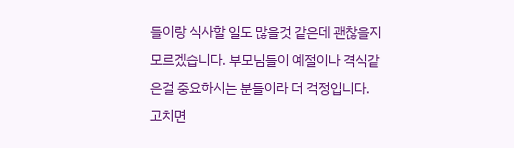들이랑 식사할 일도 많을것 같은데 괜찮을지
모르겠습니다. 부모님들이 예절이나 격식같
은걸 중요하시는 분들이라 더 걱정입니다.
고치면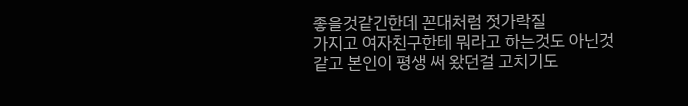좋을것같긴한데 꼰대처럼 젓가락질
가지고 여자친구한테 뭐라고 하는것도 아닌것
같고 본인이 평생 써 왔던걸 고치기도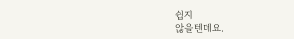쉽지
않을텐데요.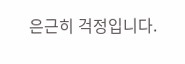은근히 걱정입니다.